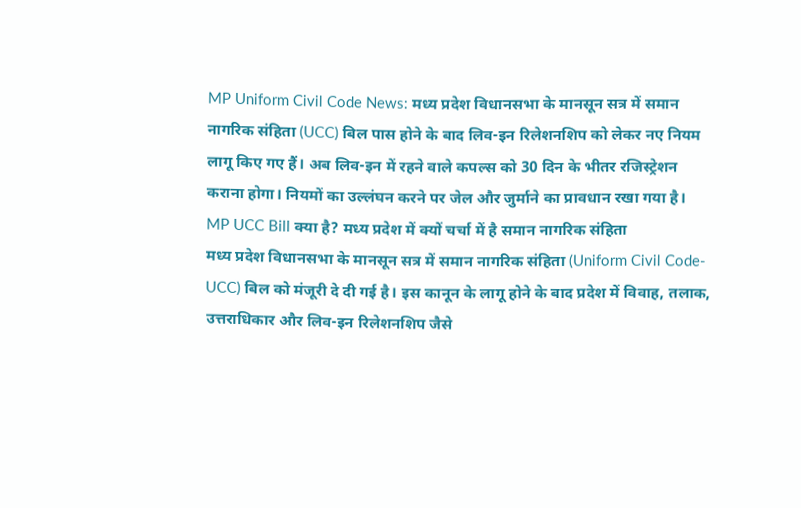MP Uniform Civil Code News: मध्य प्रदेश विधानसभा के मानसून सत्र में समान नागरिक संहिता (UCC) बिल पास होने के बाद लिव-इन रिलेशनशिप को लेकर नए नियम लागू किए गए हैं। अब लिव-इन में रहने वाले कपल्स को 30 दिन के भीतर रजिस्ट्रेशन कराना होगा। नियमों का उल्लंघन करने पर जेल और जुर्माने का प्रावधान रखा गया है।
MP UCC Bill क्या है? मध्य प्रदेश में क्यों चर्चा में है समान नागरिक संहिता
मध्य प्रदेश विधानसभा के मानसून सत्र में समान नागरिक संहिता (Uniform Civil Code-UCC) बिल को मंजूरी दे दी गई है। इस कानून के लागू होने के बाद प्रदेश में विवाह, तलाक, उत्तराधिकार और लिव-इन रिलेशनशिप जैसे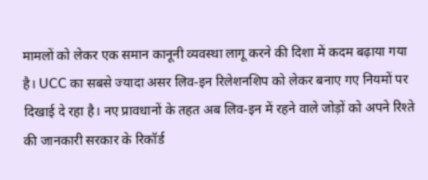मामलों को लेकर एक समान कानूनी व्यवस्था लागू करने की दिशा में कदम बढ़ाया गया है। UCC का सबसे ज्यादा असर लिव-इन रिलेशनशिप को लेकर बनाए गए नियमों पर दिखाई दे रहा है। नए प्रावधानों के तहत अब लिव-इन में रहने वाले जोड़ों को अपने रिश्ते की जानकारी सरकार के रिकॉर्ड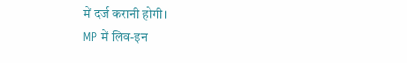में दर्ज करानी होगी।
MP में लिव-इन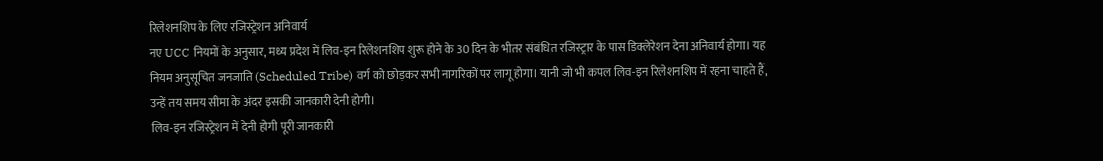रिलेशनशिप के लिए रजिस्ट्रेशन अनिवार्य
नए UCC नियमों के अनुसार, मध्य प्रदेश में लिव-इन रिलेशनशिप शुरू होने के 30 दिन के भीतर संबंधित रजिस्ट्रार के पास डिक्लेरेशन देना अनिवार्य होगा। यह नियम अनुसूचित जनजाति (Scheduled Tribe) वर्ग को छोड़कर सभी नागरिकों पर लागू होगा। यानी जो भी कपल लिव-इन रिलेशनशिप में रहना चाहते हैं, उन्हें तय समय सीमा के अंदर इसकी जानकारी देनी होगी।
लिव-इन रजिस्ट्रेशन में देनी होगी पूरी जानकारी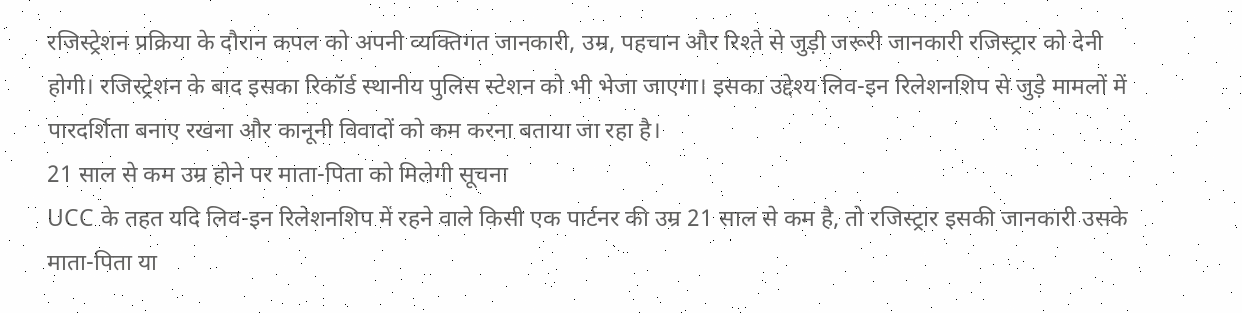रजिस्ट्रेशन प्रक्रिया के दौरान कपल को अपनी व्यक्तिगत जानकारी, उम्र, पहचान और रिश्ते से जुड़ी जरूरी जानकारी रजिस्ट्रार को देनी होगी। रजिस्ट्रेशन के बाद इसका रिकॉर्ड स्थानीय पुलिस स्टेशन को भी भेजा जाएगा। इसका उद्देश्य लिव-इन रिलेशनशिप से जुड़े मामलों में पारदर्शिता बनाए रखना और कानूनी विवादों को कम करना बताया जा रहा है।
21 साल से कम उम्र होने पर माता-पिता को मिलेगी सूचना
UCC के तहत यदि लिव-इन रिलेशनशिप में रहने वाले किसी एक पार्टनर की उम्र 21 साल से कम है, तो रजिस्ट्रार इसकी जानकारी उसके माता-पिता या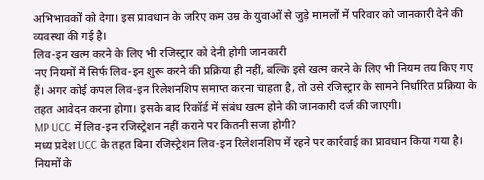अभिभावकों को देगा। इस प्रावधान के जरिए कम उम्र के युवाओं से जुड़े मामलों में परिवार को जानकारी देने की व्यवस्था की गई है।
लिव-इन खत्म करने के लिए भी रजिस्ट्रार को देनी होगी जानकारी
नए नियमों में सिर्फ लिव-इन शुरू करने की प्रक्रिया ही नहीं, बल्कि इसे खत्म करने के लिए भी नियम तय किए गए हैं। अगर कोई कपल लिव-इन रिलेशनशिप समाप्त करना चाहता है, तो उसे रजिस्ट्रार के सामने निर्धारित प्रक्रिया के तहत आवेदन करना होगा। इसके बाद रिकॉर्ड में संबंध खत्म होने की जानकारी दर्ज की जाएगी।
MP UCC में लिव-इन रजिस्ट्रेशन नहीं कराने पर कितनी सजा होगी?
मध्य प्रदेश UCC के तहत बिना रजिस्ट्रेशन लिव-इन रिलेशनशिप में रहने पर कार्रवाई का प्रावधान किया गया है।
नियमों के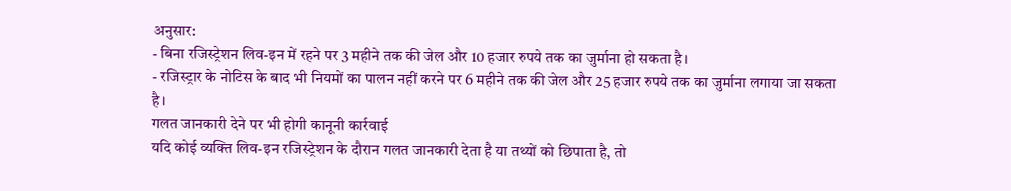अनुसार:
- बिना रजिस्ट्रेशन लिव-इन में रहने पर 3 महीने तक की जेल और 10 हजार रुपये तक का जुर्माना हो सकता है।
- रजिस्ट्रार के नोटिस के बाद भी नियमों का पालन नहीं करने पर 6 महीने तक की जेल और 25 हजार रुपये तक का जुर्माना लगाया जा सकता है।
गलत जानकारी देने पर भी होगी कानूनी कार्रवाई
यदि कोई व्यक्ति लिव-इन रजिस्ट्रेशन के दौरान गलत जानकारी देता है या तथ्यों को छिपाता है, तो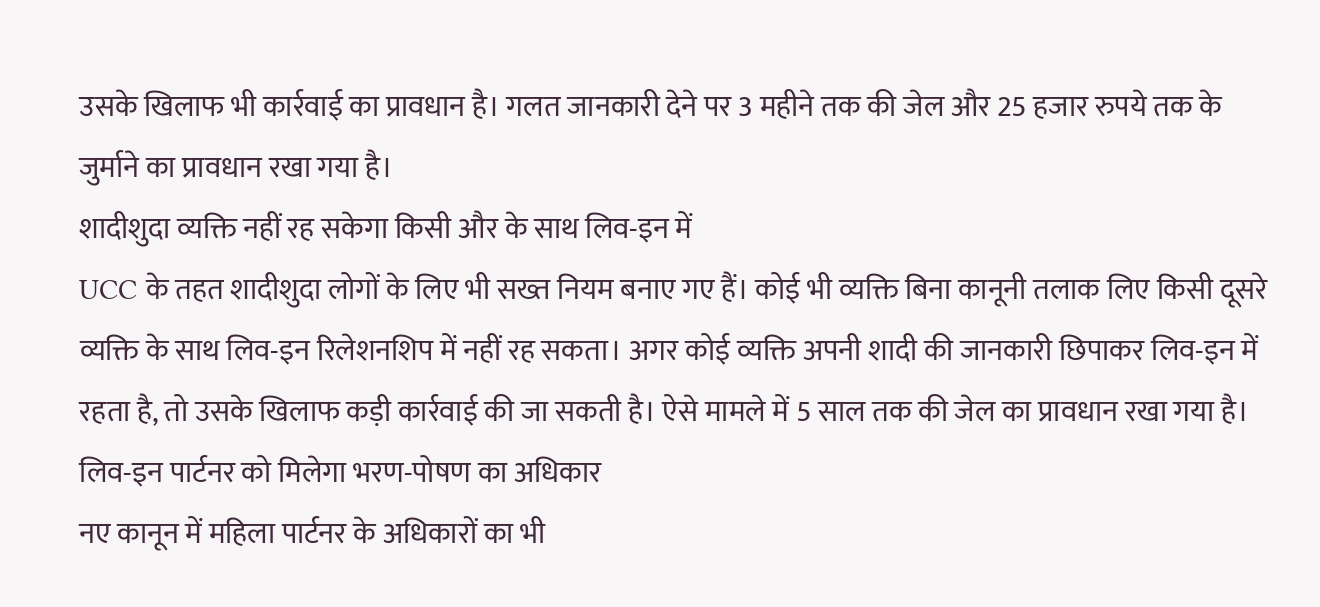उसके खिलाफ भी कार्रवाई का प्रावधान है। गलत जानकारी देने पर 3 महीने तक की जेल और 25 हजार रुपये तक के जुर्माने का प्रावधान रखा गया है।
शादीशुदा व्यक्ति नहीं रह सकेगा किसी और के साथ लिव-इन में
UCC के तहत शादीशुदा लोगों के लिए भी सख्त नियम बनाए गए हैं। कोई भी व्यक्ति बिना कानूनी तलाक लिए किसी दूसरे व्यक्ति के साथ लिव-इन रिलेशनशिप में नहीं रह सकता। अगर कोई व्यक्ति अपनी शादी की जानकारी छिपाकर लिव-इन में रहता है, तो उसके खिलाफ कड़ी कार्रवाई की जा सकती है। ऐसे मामले में 5 साल तक की जेल का प्रावधान रखा गया है।
लिव-इन पार्टनर को मिलेगा भरण-पोषण का अधिकार
नए कानून में महिला पार्टनर के अधिकारों का भी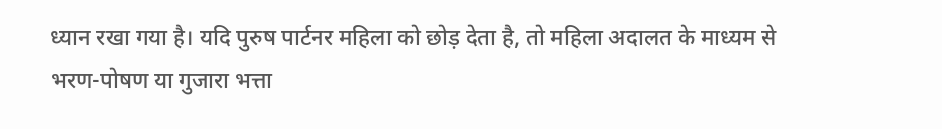ध्यान रखा गया है। यदि पुरुष पार्टनर महिला को छोड़ देता है, तो महिला अदालत के माध्यम से भरण-पोषण या गुजारा भत्ता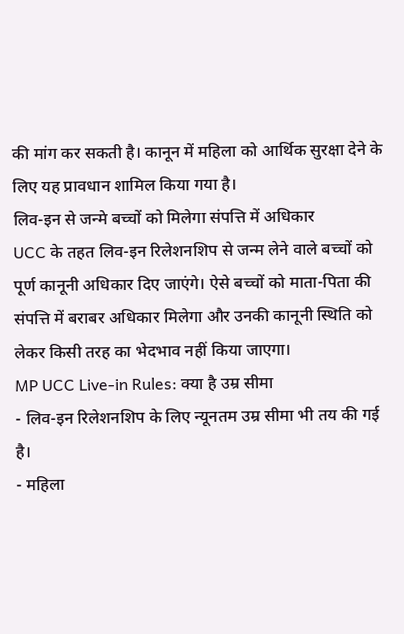की मांग कर सकती है। कानून में महिला को आर्थिक सुरक्षा देने के लिए यह प्रावधान शामिल किया गया है।
लिव-इन से जन्मे बच्चों को मिलेगा संपत्ति में अधिकार
UCC के तहत लिव-इन रिलेशनशिप से जन्म लेने वाले बच्चों को पूर्ण कानूनी अधिकार दिए जाएंगे। ऐसे बच्चों को माता-पिता की संपत्ति में बराबर अधिकार मिलेगा और उनकी कानूनी स्थिति को लेकर किसी तरह का भेदभाव नहीं किया जाएगा।
MP UCC Live-in Rules: क्या है उम्र सीमा
- लिव-इन रिलेशनशिप के लिए न्यूनतम उम्र सीमा भी तय की गई है।
- महिला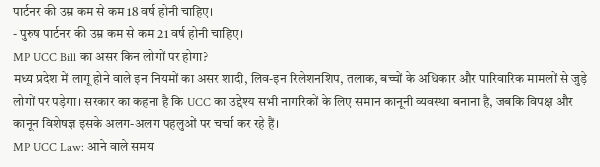पार्टनर की उम्र कम से कम 18 वर्ष होनी चाहिए।
- पुरुष पार्टनर की उम्र कम से कम 21 वर्ष होनी चाहिए।
MP UCC Bill का असर किन लोगों पर होगा?
मध्य प्रदेश में लागू होने वाले इन नियमों का असर शादी, लिव-इन रिलेशनशिप, तलाक, बच्चों के अधिकार और पारिवारिक मामलों से जुड़े लोगों पर पड़ेगा। सरकार का कहना है कि UCC का उद्देश्य सभी नागरिकों के लिए समान कानूनी व्यवस्था बनाना है, जबकि विपक्ष और कानून विशेषज्ञ इसके अलग-अलग पहलुओं पर चर्चा कर रहे हैं।
MP UCC Law: आने वाले समय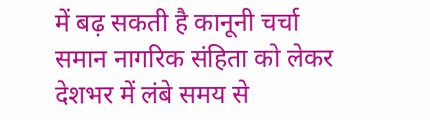में बढ़ सकती है कानूनी चर्चा
समान नागरिक संहिता को लेकर देशभर में लंबे समय से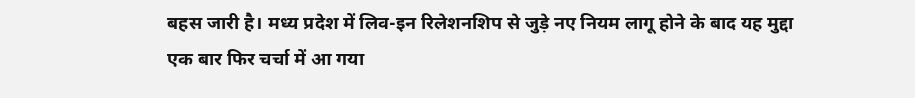बहस जारी है। मध्य प्रदेश में लिव-इन रिलेशनशिप से जुड़े नए नियम लागू होने के बाद यह मुद्दा एक बार फिर चर्चा में आ गया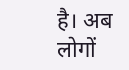है। अब लोगों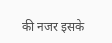की नजर इसके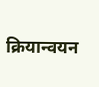क्रियान्वयन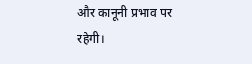और कानूनी प्रभाव पर रहेगी।